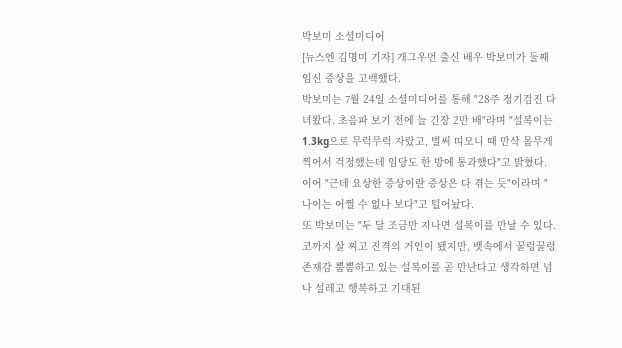박보미 소셜미디어
[뉴스엔 김명미 기자] 개그우먼 출신 배우 박보미가 둘째 임신 증상을 고백했다.
박보미는 7월 24일 소셜미디어를 통해 "28주 정기검진 다녀왔다. 초음파 보기 전에 늘 긴장 2만 배"라며 "설복이는 1.3kg으로 무럭무럭 자랐고, 벌써 띠모니 때 만삭 몸무게 찍어서 걱정했는데 임당도 한 방에 통과했다"고 밝혔다.
이어 "근데 요상한 증상이란 증상은 다 겪는 듯"이라며 "나이는 어쩔 수 없나 보다"고 털어놨다.
또 박보미는 "두 달 조금만 지나면 설복이를 만날 수 있다. 코까지 살 찌고 진격의 거인이 됐지만, 뱃속에서 꿀렁꿀렁 존재감 뿜뿜하고 있는 설복이를 곧 만난다고 생각하면 넘나 설레고 행복하고 기대된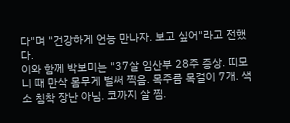다"며 "건강하게 언능 만나자. 보고 싶어"라고 전했다.
이와 함께 박보미는 "37살 임산부 28주 증상. 띠모니 때 만삭 몸무게 벌써 찍음. 목주름 목걸이 7개. 색소 침착 장난 아님. 코까지 살 찜.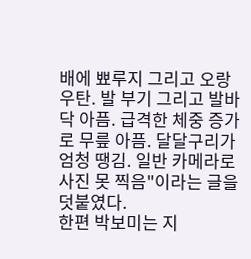배에 뾰루지 그리고 오랑우탄. 발 부기 그리고 발바닥 아픔. 급격한 체중 증가로 무릎 아픔. 달달구리가 엄청 땡김. 일반 카메라로 사진 못 찍음"이라는 글을 덧붙였다.
한편 박보미는 지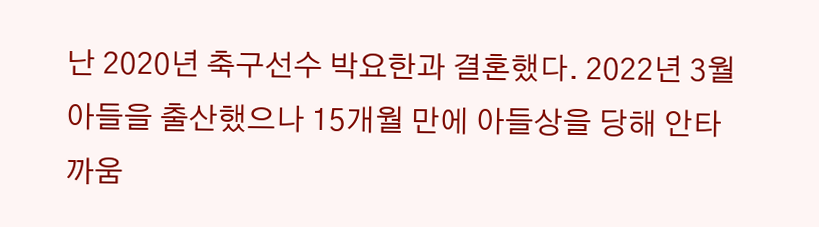난 2020년 축구선수 박요한과 결혼했다. 2022년 3월 아들을 출산했으나 15개월 만에 아들상을 당해 안타까움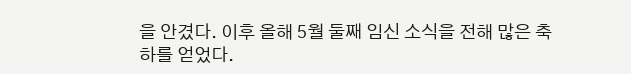을 안겼다. 이후 올해 5월 둘째 임신 소식을 전해 많은 축하를 얻었다.